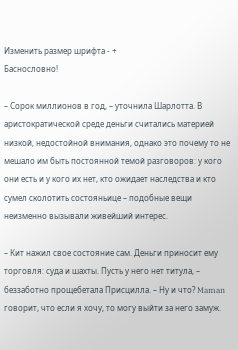Изменить размер шрифта - +
Баснословно!

– Сорок миллионов в год, – уточнила Шарлотта. В аристократической среде деньги считались материей низкой, недостойной внимания, однако это почему то не мешало им быть постоянной темой разговоров: у кого они есть и у кого их нет, кто ожидает наследства и кто сумел сколотить состояньице – подобные вещи неизменно вызывали живейший интерес.

– Кит нажил свое состояние сам. Деньги приносит ему торговля: суда и шахты. Пусть у него нет титула, – беззаботно прощебетала Присцилла. – Ну и что? Maman говорит, что если я хочу, то могу выйти за него замуж.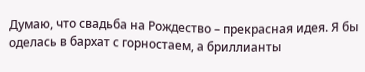Думаю, что свадьба на Рождество – прекрасная идея. Я бы оделась в бархат с горностаем, а бриллианты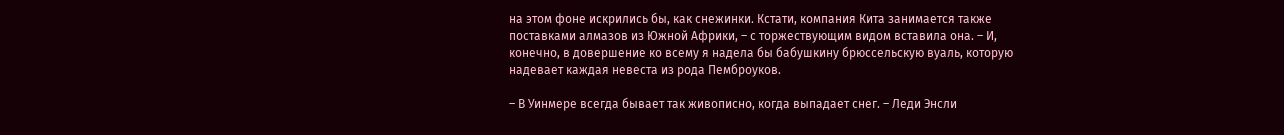на этом фоне искрились бы, как снежинки. Кстати, компания Кита занимается также поставками алмазов из Южной Африки, – с торжествующим видом вставила она. – И, конечно, в довершение ко всему я надела бы бабушкину брюссельскую вуаль, которую надевает каждая невеста из рода Пемброуков.

– В Уинмере всегда бывает так живописно, когда выпадает снег. – Леди Энсли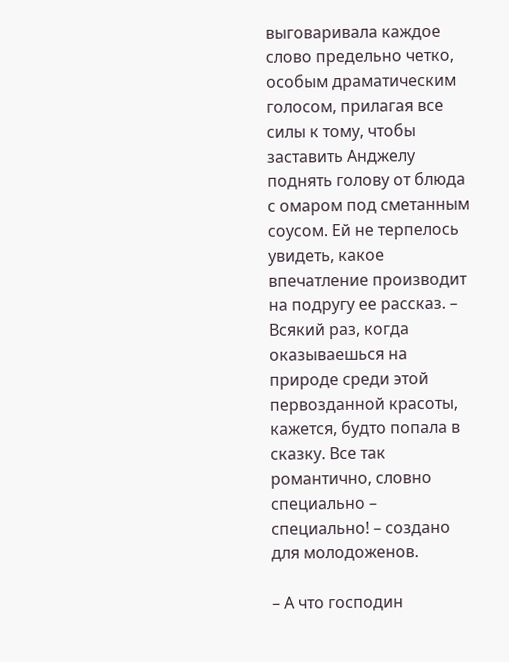выговаривала каждое слово предельно четко, особым драматическим голосом, прилагая все силы к тому, чтобы заставить Анджелу поднять голову от блюда с омаром под сметанным соусом. Ей не терпелось увидеть, какое впечатление производит на подругу ее рассказ. – Всякий раз, когда оказываешься на природе среди этой первозданной красоты, кажется, будто попала в сказку. Все так романтично, словно специально – специально! – создано для молодоженов.

– А что господин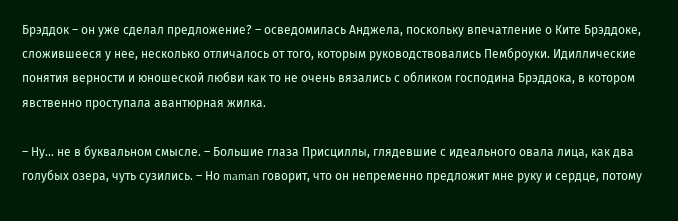Брэддок – он уже сделал предложение? – осведомилась Анджела, поскольку впечатление о Ките Брэддоке, сложившееся у нее, несколько отличалось от того, которым руководствовались Пемброуки. Идиллические понятия верности и юношеской любви как то не очень вязались с обликом господина Брэддока, в котором явственно проступала авантюрная жилка.

– Ну… не в буквальном смысле. – Большие глаза Присциллы, глядевшие с идеального овала лица, как два голубых озера, чуть сузились. – Но maman говорит, что он непременно предложит мне руку и сердце, потому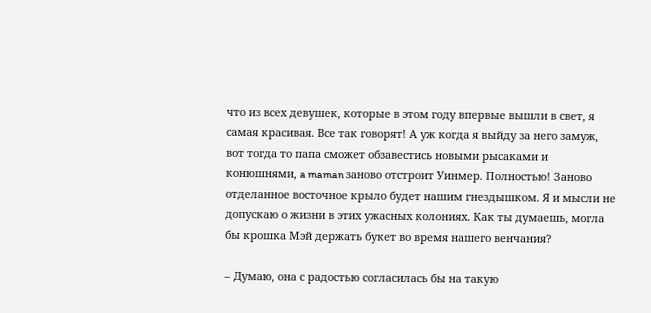что из всех девушек, которые в этом году впервые вышли в свет, я самая красивая. Все так говорят! А уж когда я выйду за него замуж, вот тогда то папа сможет обзавестись новыми рысаками и конюшнями, a maman заново отстроит Уинмер. Полностью! Заново отделанное восточное крыло будет нашим гнездышком. Я и мысли не допускаю о жизни в этих ужасных колониях. Как ты думаешь, могла бы крошка Мэй держать букет во время нашего венчания?

– Думаю, она с радостью согласилась бы на такую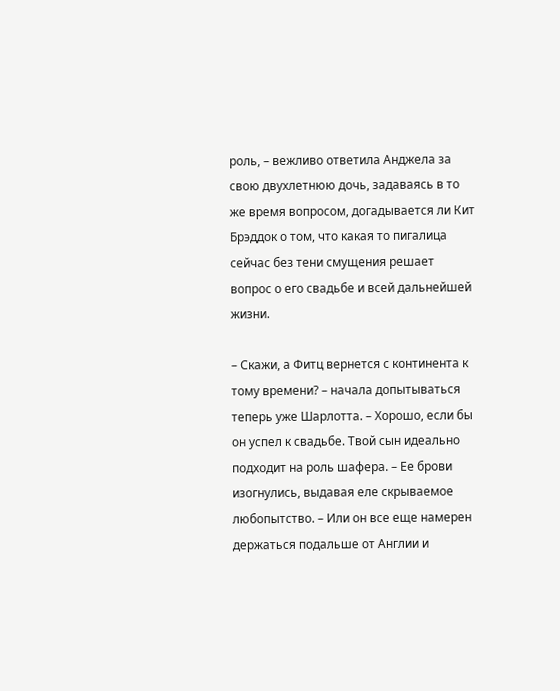роль, – вежливо ответила Анджела за свою двухлетнюю дочь, задаваясь в то же время вопросом, догадывается ли Кит Брэддок о том, что какая то пигалица сейчас без тени смущения решает вопрос о его свадьбе и всей дальнейшей жизни.

– Скажи, а Фитц вернется с континента к тому времени? – начала допытываться теперь уже Шарлотта. – Хорошо, если бы он успел к свадьбе. Твой сын идеально подходит на роль шафера. – Ее брови изогнулись, выдавая еле скрываемое любопытство. – Или он все еще намерен держаться подальше от Англии и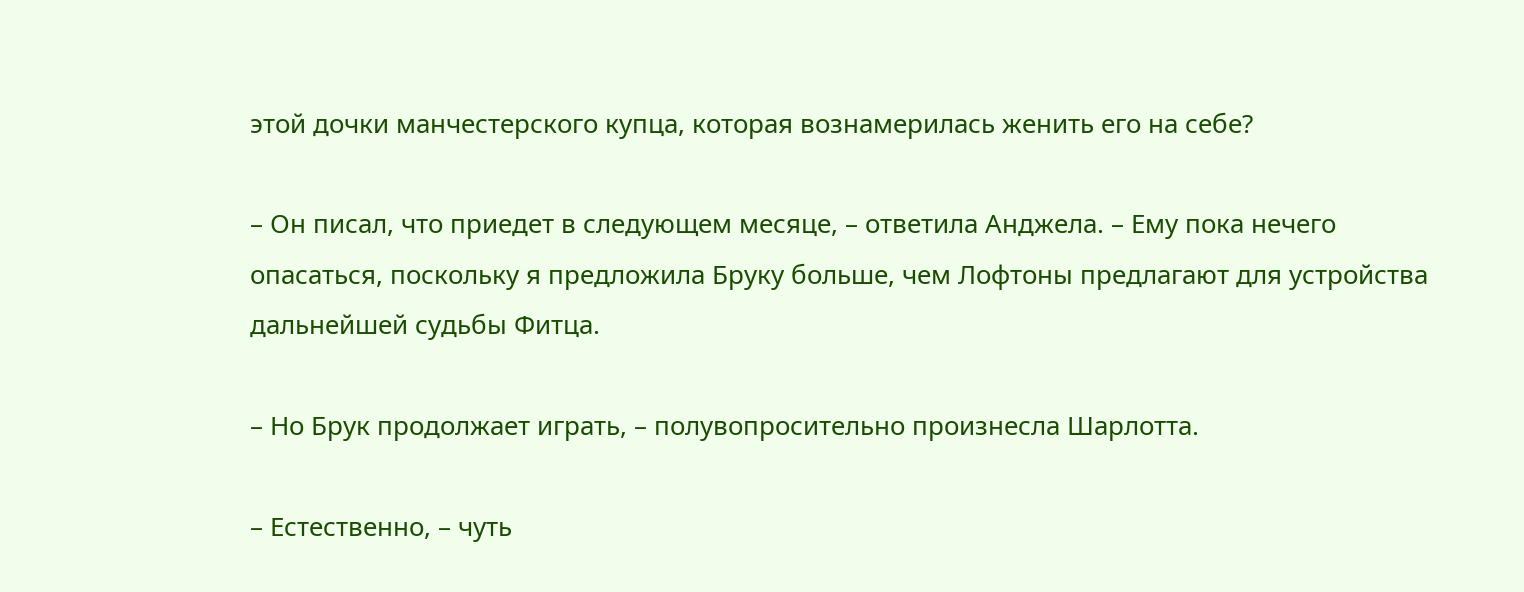этой дочки манчестерского купца, которая вознамерилась женить его на себе?

– Он писал, что приедет в следующем месяце, – ответила Анджела. – Ему пока нечего опасаться, поскольку я предложила Бруку больше, чем Лофтоны предлагают для устройства дальнейшей судьбы Фитца.

– Но Брук продолжает играть, – полувопросительно произнесла Шарлотта.

– Естественно, – чуть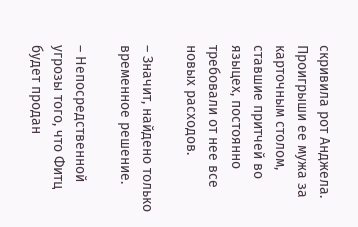скривила рот Анджела. Проигрыши ее мужа за карточным столом, ставшие притчей во языцех, постоянно требовали от нее все новых расходов.

– Значит, найдено только временное решение.

– Непосредственной угрозы того, что Фитц будет продан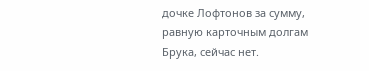дочке Лофтонов за сумму, равную карточным долгам Брука, сейчас нет.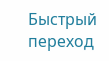Быстрый переход